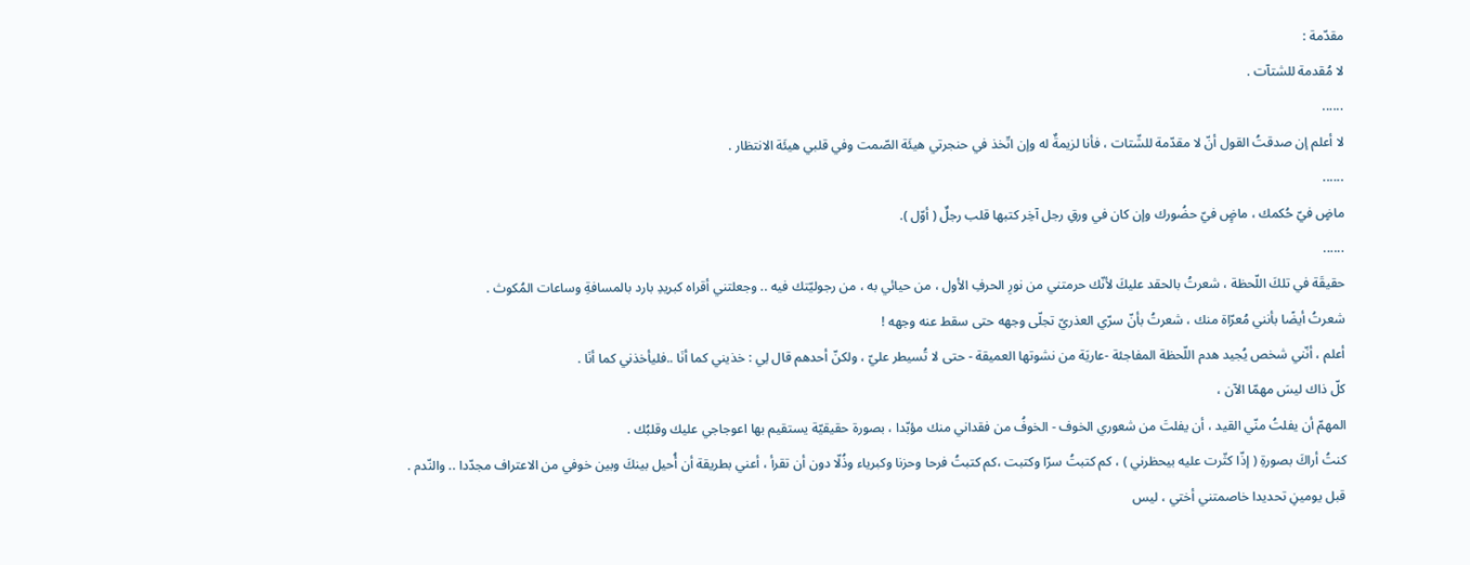مقدّمة :
لا مُقدمة للشتآت .
......
لا أعلم إن صدقتُ القول أنّ لا مقدّمة للشّتات ، فأنا لزيمةٌ له وإن اتّخذ في حنجرتي هيئَة الصّمت وفي قلبي هيئَة الانتظار .
......
ماضٍ فيّ حُكمك ، ماضٍِ فيّ حضُورك وإن كان في ورقِ رجل آخِر كتبها قلب رجلٌ ( أوّل ).
......
حقيقَة في تلكَ اللّحظة ، شعرتُ بالحقد عليكَ لأنّك حرمتني من نورِ الحرفِ الأول ، من حيائي به ، من رجوليّتك فيه .. وجعلتني أقراه كبريدِ بارد بالمسافةِ وساعات المُكوث .
شعرتُ أيضًا بأنني مُعرّاة منك ، شعرتُ بأنّ سرّي العذريّ تجلّى وجهه حتى سقط عنه وجهه !
أعلم ، أنّني شخص يُجيد هدم اللّحظة المفاجئة -عاريَة من نشوتها العميقة - حتى لا تُسيطر عليّ ، ولكنّ أحدهم قال لِي : خذيني كما أنَا ..فليأخذني كما أنَا .
كلّ ذاك ليسَ مهمّا الآن ،
المهمّ أن يفلتُ منّي القيد ، أن يفلتَ من شعوري الخوف - الخوفُ من فقداني منك مؤبّدا ، بصورة حقيقيّة يستقيم بها اعوجاجي عليك وقلبُك .
كنتُ أراكَ بصورةِ ( إذّا كثّرت عليه بيحظرني ) ، كم كتبتُ سرّا وكتبت ،كم كتبتُ فرحا وحزنا وكبرياء وذُلّا دون أن تقرأ ، أعني بطريقة أن أُحيل بينكَ وبين خوفي من الاعتراف مجدّدا .. والنّدم .
قبل يومينِ تحديدا خاصمتني أختي ، ليس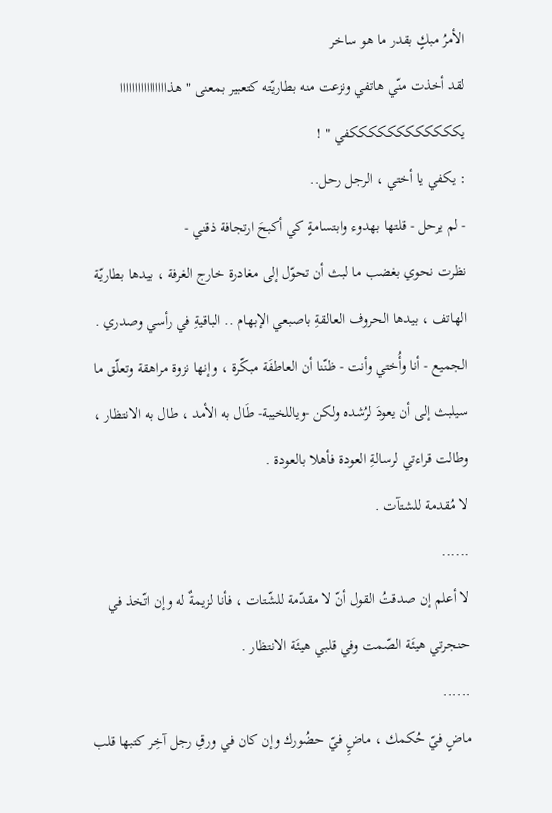الأمرُ مبكٍ بقدر ما هو ساخر
لقد أخذت منّي هاتفي ونزعت منه بطاريّته كتعبير بمعنى " هذاااااااااااااااا يككككككككككككفي " !
: يكفي يا أختي ، الرجل رحل..
- لم يرحل - قلتها بهدوء وابتسامةٍ كي أكبحَ ارتجافة ذقني -
نظرت نحوي بغضب ما لبث أن تحوّل إلى مغادرة خارج الغرفة ، بيدها بطاريّة الهاتف ، بيدها الحروف العالقةِ باصبعي الإبهام .. الباقيةِ في رأسي وصدري .
الجميع - أنا وأُختي وأنت - ظنّنا أن العاطفَة مبكّرة ، وإنها نزوة مراهقة وتعلّق ما سيلبث إلى أن يعودَ لرُشده ولكن -وياللخيبة- طَال به الأمد ، طال به الانتظار ، وطالت قراءتي لرسالةِ العودة فأهلا بالعودة .
لا مُقدمة للشتآت .
......
لا أعلم إن صدقتُ القول أنّ لا مقدّمة للشّتات ، فأنا لزيمةٌ له وإن اتّخذ في حنجرتي هيئَة الصّمت وفي قلبي هيئَة الانتظار .
......
ماضٍ فيّ حُكمك ، ماضٍِ فيّ حضُورك وإن كان في ورقِ رجل آخِر كتبها قلب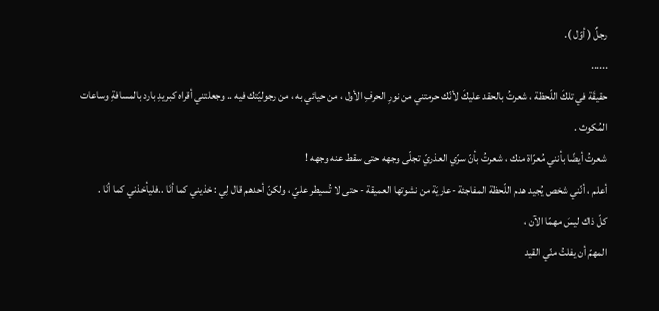رجلٌ ( أوّل ).
......
حقيقَة في تلكَ اللّحظة ، شعرتُ بالحقد عليكَ لأنّك حرمتني من نورِ الحرفِ الأول ، من حيائي به ، من رجوليّتك فيه .. وجعلتني أقراه كبريدِ بارد بالمسافةِ وساعات المُكوث .
شعرتُ أيضًا بأنني مُعرّاة منك ، شعرتُ بأنّ سرّي العذريّ تجلّى وجهه حتى سقط عنه وجهه !
أعلم ، أنّني شخص يُجيد هدم اللّحظة المفاجئة -عاريَة من نشوتها العميقة - حتى لا تُسيطر عليّ ، ولكنّ أحدهم قال لِي : خذيني كما أنَا ..فليأخذني كما أنَا .
كلّ ذاك ليسَ مهمّا الآن ،
المهمّ أن يفلتُ منّي القيد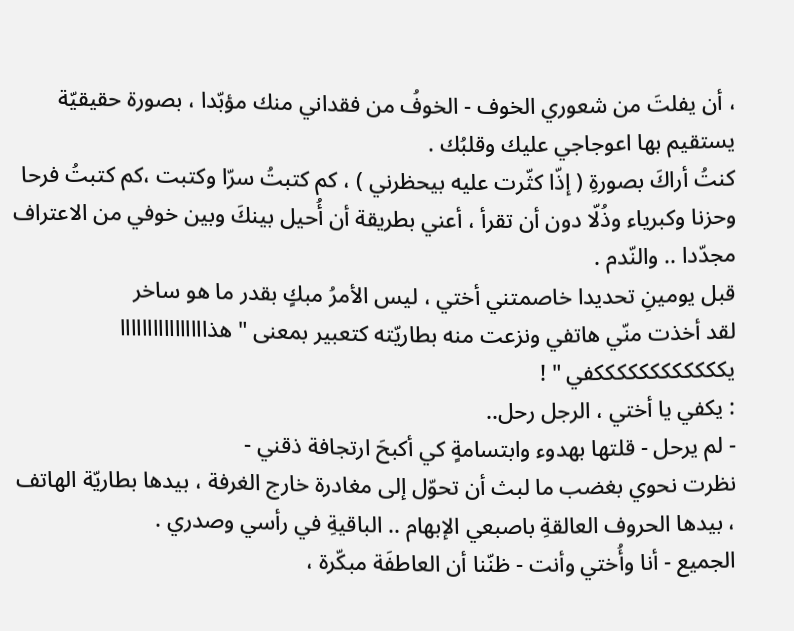، أن يفلتَ من شعوري الخوف - الخوفُ من فقداني منك مؤبّدا ، بصورة حقيقيّة يستقيم بها اعوجاجي عليك وقلبُك .
كنتُ أراكَ بصورةِ ( إذّا كثّرت عليه بيحظرني ) ، كم كتبتُ سرّا وكتبت ،كم كتبتُ فرحا وحزنا وكبرياء وذُلّا دون أن تقرأ ، أعني بطريقة أن أُحيل بينكَ وبين خوفي من الاعتراف مجدّدا .. والنّدم .
قبل يومينِ تحديدا خاصمتني أختي ، ليس الأمرُ مبكٍ بقدر ما هو ساخر
لقد أخذت منّي هاتفي ونزعت منه بطاريّته كتعبير بمعنى " هذاااااااااااااااا يككككككككككككفي " !
: يكفي يا أختي ، الرجل رحل..
- لم يرحل - قلتها بهدوء وابتسامةٍ كي أكبحَ ارتجافة ذقني -
نظرت نحوي بغضب ما لبث أن تحوّل إلى مغادرة خارج الغرفة ، بيدها بطاريّة الهاتف ، بيدها الحروف العالقةِ باصبعي الإبهام .. الباقيةِ في رأسي وصدري .
الجميع - أنا وأُختي وأنت - ظنّنا أن العاطفَة مبكّرة ،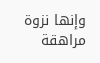وإنها نزوة مراهقة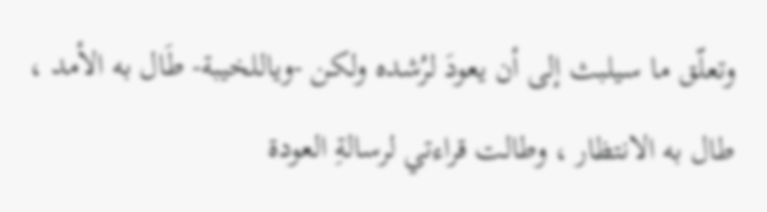وتعلّق ما سيلبث إلى أن يعودَ لرُشده ولكن -وياللخيبة- طَال به الأمد ، طال به الانتظار ، وطالت قراءتي لرسالةِ العودة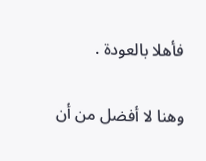فأهلا بالعودة .

وهنا لا أفضل من أن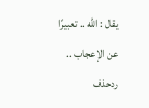يقال : الله .. تعبيرًا عن الإعجاب ..
ردحذف